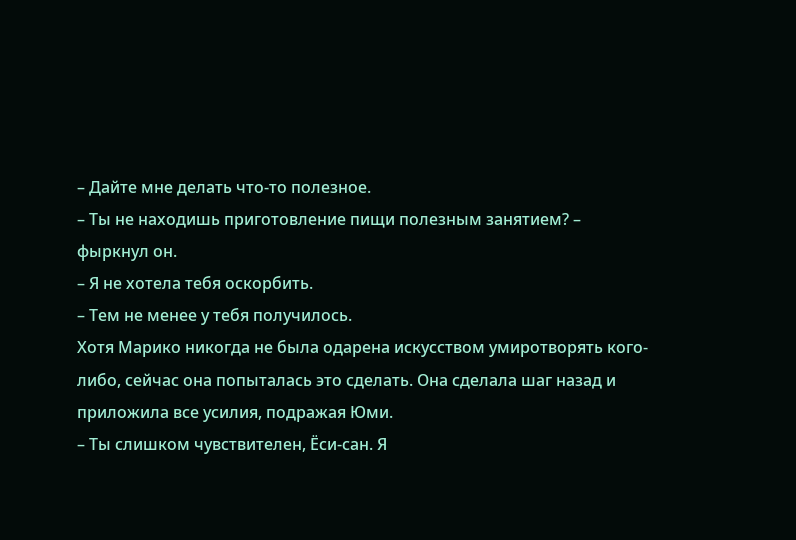– Дайте мне делать что-то полезное.
– Ты не находишь приготовление пищи полезным занятием? – фыркнул он.
– Я не хотела тебя оскорбить.
– Тем не менее у тебя получилось.
Хотя Марико никогда не была одарена искусством умиротворять кого-либо, сейчас она попыталась это сделать. Она сделала шаг назад и приложила все усилия, подражая Юми.
– Ты слишком чувствителен, Ёси-сан. Я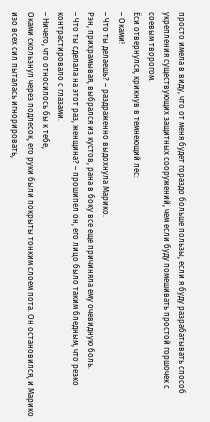просто имела в виду, что от меня будет гораздо больше пользы, если я буду разрабатывать способ укрепления существующих защитных сооружений, чем если буду помешивать простой горшочек с соевым творогом.
Ёси отвернулся, крикнув в темнеющий лес:
– Оками!
– Что ты делаешь? – раздраженно выдохнула Марико.
Рэн, прихрамывая, выбрался из кустов, рана в боку все еще причиняла ему очевидную боль.
– Что ты сделала на этот раз, женщина? – прошипел он, его лицо было таким бледным, что резко контрастировало с глазами.
– Ничего, что относилось бы к тебе,
Оками скользнул через подлесок, его руки были покрыты тонким слоем пота. Он остановился, и Марико изо всех сил пыталась игнорировать,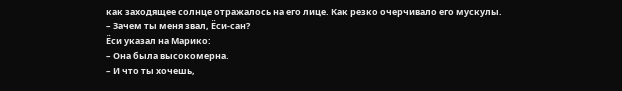как заходящее солнце отражалось на его лице. Как резко очерчивало его мускулы.
– Зачем ты меня звал, Ёси-сан?
Ёси указал на Марико:
– Она была высокомерна.
– И что ты хочешь,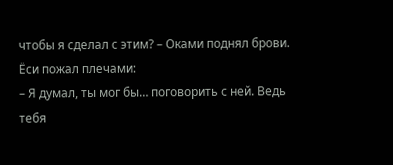чтобы я сделал с этим? – Оками поднял брови.
Ёси пожал плечами:
– Я думал, ты мог бы… поговорить с ней. Ведь тебя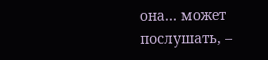она… может послушать, –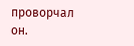проворчал он.